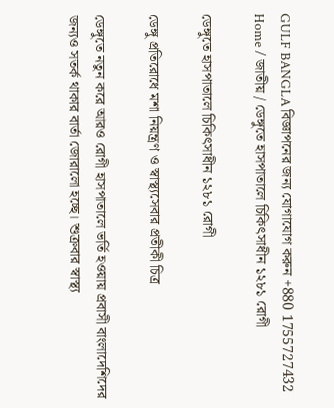GULF BANGLA বিজ্ঞাপনের জন্য যোগাযোগ করুন +880 1755727432
Home / জাতীয় / ডেঙ্গুতে হাসপাতালে চিকিৎসাধীন ১২৮১ রোগী

ডেঙ্গুতে হাসপাতালে চিকিৎসাধীন ১২৮১ রোগী

ডেঙ্গু প্রতিরোধে মশা নিয়ন্ত্রণ ও স্বাস্থ্যসেবার প্রতীকী চিত্র

ডেঙ্গুতে নতুন করে আরও রোগী হাসপাতালে ভর্তি হওয়ায় প্রবাসী বাংলাদেশিদের জন্যও সতর্ক থাকার বার্তা জোরালো হচ্ছে। শুক্রবার স্বাস্থ্য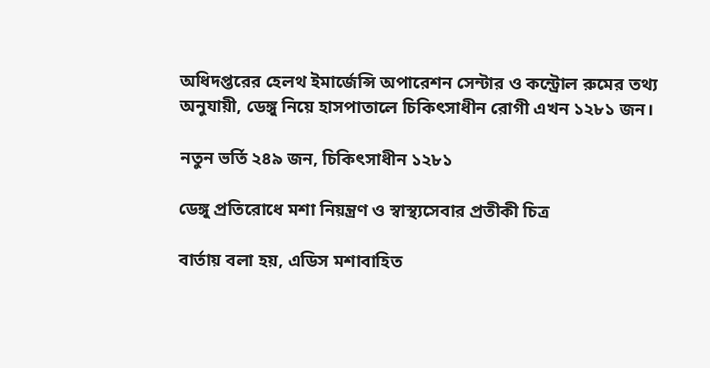অধিদপ্তরের হেলথ ইমার্জেন্সি অপারেশন সেন্টার ও কন্ট্রোল রুমের তথ্য অনুযায়ী, ডেঙ্গু নিয়ে হাসপাতালে চিকিৎসাধীন রোগী এখন ১২৮১ জন।

নতুন ভর্তি ২৪৯ জন, চিকিৎসাধীন ১২৮১

ডেঙ্গু প্রতিরোধে মশা নিয়ন্ত্রণ ও স্বাস্থ্যসেবার প্রতীকী চিত্র

বার্তায় বলা হয়, এডিস মশাবাহিত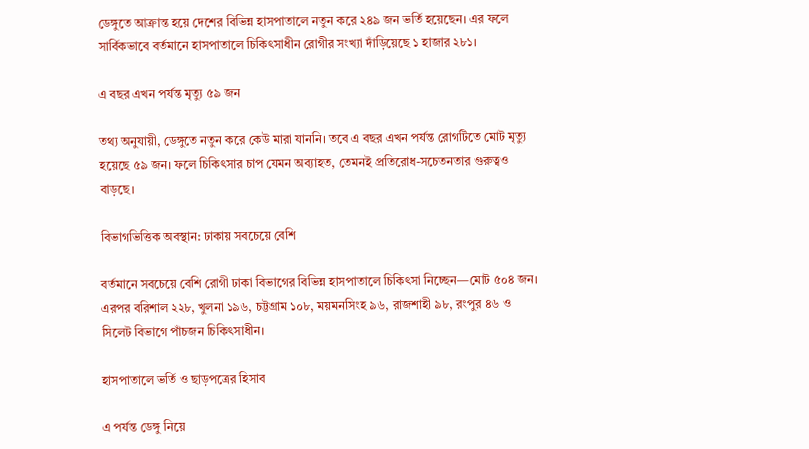ডেঙ্গুতে আক্রান্ত হয়ে দেশের বিভিন্ন হাসপাতালে নতুন করে ২৪৯ জন ভর্তি হয়েছেন। এর ফলে সার্বিকভাবে বর্তমানে হাসপাতালে চিকিৎসাধীন রোগীর সংখ্যা দাঁড়িয়েছে ১ হাজার ২৮১।

এ বছর এখন পর্যন্ত মৃত্যু ৫৯ জন

তথ্য অনুযায়ী, ডেঙ্গুতে নতুন করে কেউ মারা যাননি। তবে এ বছর এখন পর্যন্ত রোগটিতে মোট মৃত্যু হয়েছে ৫৯ জন। ফলে চিকিৎসার চাপ যেমন অব্যাহত, তেমনই প্রতিরোধ-সচেতনতার গুরুত্বও বাড়ছে।

বিভাগভিত্তিক অবস্থান: ঢাকায় সবচেয়ে বেশি

বর্তমানে সবচেয়ে বেশি রোগী ঢাকা বিভাগের বিভিন্ন হাসপাতালে চিকিৎসা নিচ্ছেন—মোট ৫০৪ জন। এরপর বরিশাল ২২৮, খুলনা ১৯৬, চট্টগ্রাম ১০৮, ময়মনসিংহ ৯৬, রাজশাহী ৯৮, রংপুর ৪৬ ও সিলেট বিভাগে পাঁচজন চিকিৎসাধীন।

হাসপাতালে ভর্তি ও ছাড়পত্রের হিসাব

এ পর্যন্ত ডেঙ্গু নিয়ে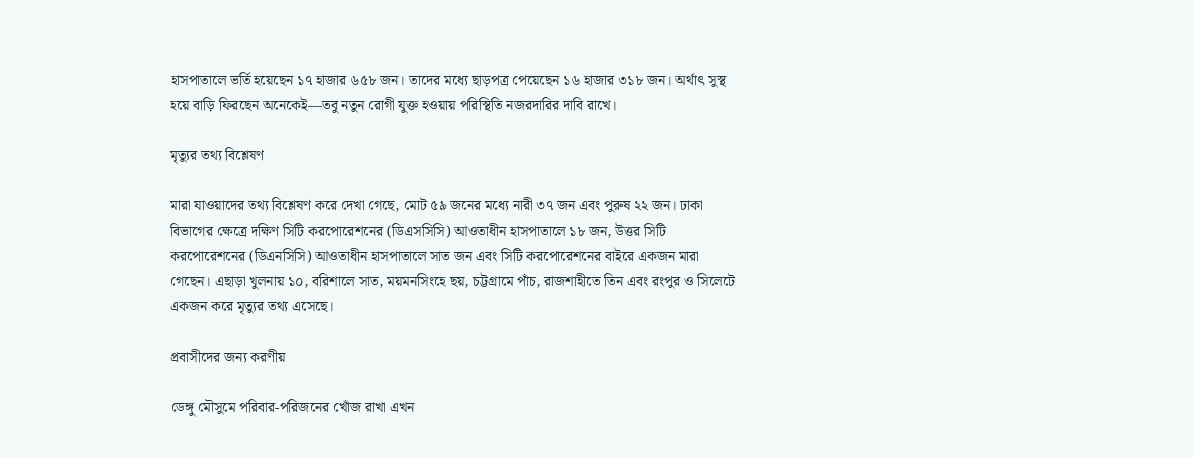হাসপাতালে ভর্তি হয়েছেন ১৭ হাজার ৬৫৮ জন। তাদের মধ্যে ছাড়পত্র পেয়েছেন ১৬ হাজার ৩১৮ জন। অর্থাৎ সুস্থ হয়ে বাড়ি ফিরছেন অনেকেই—তবু নতুন রোগী যুক্ত হওয়ায় পরিস্থিতি নজরদারির দাবি রাখে।

মৃত্যুর তথ্য বিশ্লেষণ

মারা যাওয়াদের তথ্য বিশ্লেষণ করে দেখা গেছে, মোট ৫৯ জনের মধ্যে নারী ৩৭ জন এবং পুরুষ ২২ জন। ঢাকা বিভাগের ক্ষেত্রে দক্ষিণ সিটি করপোরেশনের (ডিএসসিসি) আওতাধীন হাসপাতালে ১৮ জন, উত্তর সিটি করপোরেশনের (ডিএনসিসি) আওতাধীন হাসপাতালে সাত জন এবং সিটি করপোরেশনের বাইরে একজন মারা গেছেন। এছাড়া খুলনায় ১০, বরিশালে সাত, ময়মনসিংহে ছয়, চট্টগ্রামে পাঁচ, রাজশাহীতে তিন এবং রংপুর ও সিলেটে একজন করে মৃত্যুর তথ্য এসেছে।

প্রবাসীদের জন্য করণীয়

ডেঙ্গু মৌসুমে পরিবার-পরিজনের খোঁজ রাখা এখন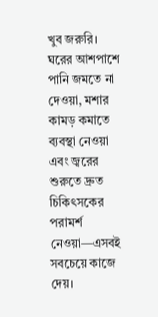খুব জরুরি। ঘরের আশপাশে পানি জমতে না দেওয়া, মশার কামড় কমাতে ব্যবস্থা নেওয়া এবং জ্বরের শুরুতে দ্রুত চিকিৎসকের পরামর্শ নেওয়া—এসবই সবচেয়ে কাজে দেয়।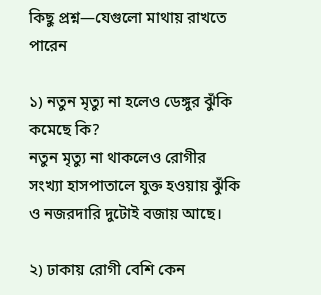কিছু প্রশ্ন—যেগুলো মাথায় রাখতে পারেন

১) নতুন মৃত্যু না হলেও ডেঙ্গুর ঝুঁকি কমেছে কি?
নতুন মৃত্যু না থাকলেও রোগীর সংখ্যা হাসপাতালে যুক্ত হওয়ায় ঝুঁকি ও নজরদারি দুটোই বজায় আছে।

২) ঢাকায় রোগী বেশি কেন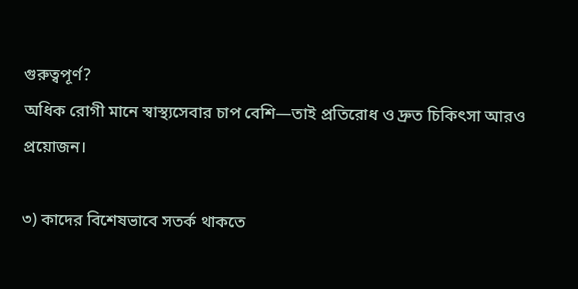গুরুত্বপূর্ণ?
অধিক রোগী মানে স্বাস্থ্যসেবার চাপ বেশি—তাই প্রতিরোধ ও দ্রুত চিকিৎসা আরও প্রয়োজন।

৩) কাদের বিশেষভাবে সতর্ক থাকতে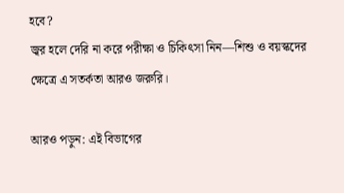হবে?
জ্বর হলে দেরি না করে পরীক্ষা ও চিকিৎসা নিন—শিশু ও বয়স্কদের ক্ষেত্রে এ সতর্কতা আরও জরুরি।

আরও পড়ুন: এই বিভাগের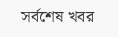সর্বশেষ খবর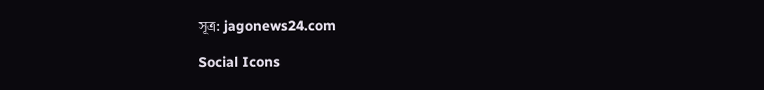সূত্র: jagonews24.com

Social Icons